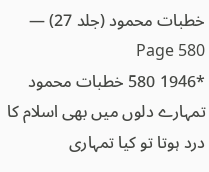خطبات محمود (جلد 27) — Page 580
*1946 580 خطبات محمود تمہارے دلوں میں بھی اسلام کا درد ہوتا تو کیا تمہاری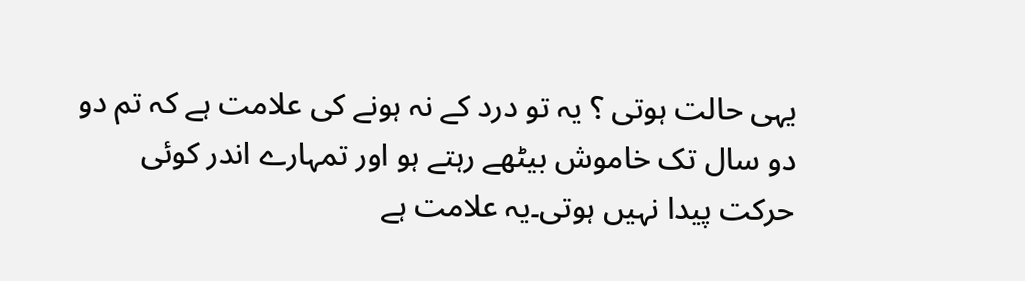یہی حالت ہوتی ؟ یہ تو درد کے نہ ہونے کی علامت ہے کہ تم دو دو سال تک خاموش بیٹھے رہتے ہو اور تمہارے اندر کوئی حرکت پیدا نہیں ہوتی۔یہ علامت ہے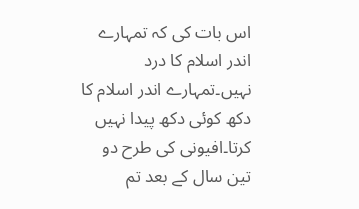اس بات کی کہ تمہارے اندر اسلام کا درد نہیں۔تمہارے اندر اسلام کا دکھ کوئی دکھ پیدا نہیں کرتا۔افیونی کی طرح دو تین سال کے بعد تم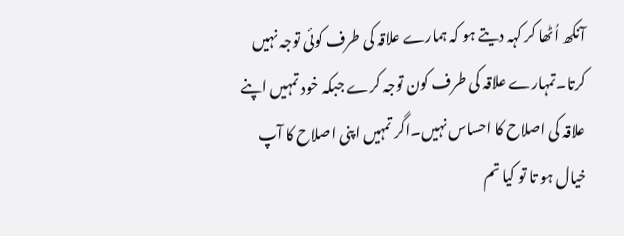آنکھ اُٹھا کر کہہ دیتے ہو کہ ہمارے علاقہ کی طرف کوئی توجہ نہیں کرتا۔تمہارے علاقہ کی طرف کون توجہ کرے جبکہ خود تمہیں اپنے علاقہ کی اصلاح کا احساس نہیں۔اگر تمہیں اپنی اصلاح کا آپ خیال ہو تا تو کیا تم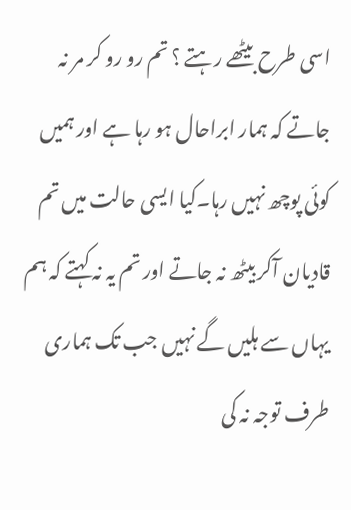اسی طرح بیٹھے رہتے ؟ تم رو رو کر مر نہ جاتے کہ ہمار ابراحال ہو رہا ہے اور ہمیں کوئی پوچھ نہیں رہا۔کیا ایسی حالت میں تم قادیان آکر بیٹھ نہ جاتے اور تم یہ نہ کہتے کہ ہم یہاں سے ہلیں گے نہیں جب تک ہماری طرف توجہ نہ کی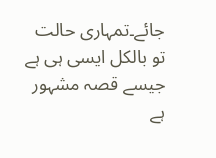جائے۔تمہاری حالت تو بالکل ایسی ہی ہے جیسے قصہ مشہور ہے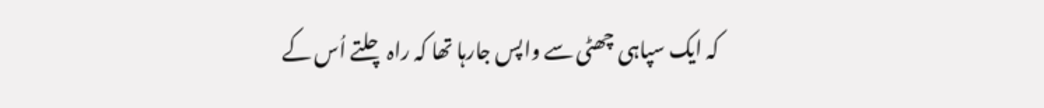کہ ایک سپاہی چھٹی سے واپس جارہا تھا کہ راہ چلتے اُس کے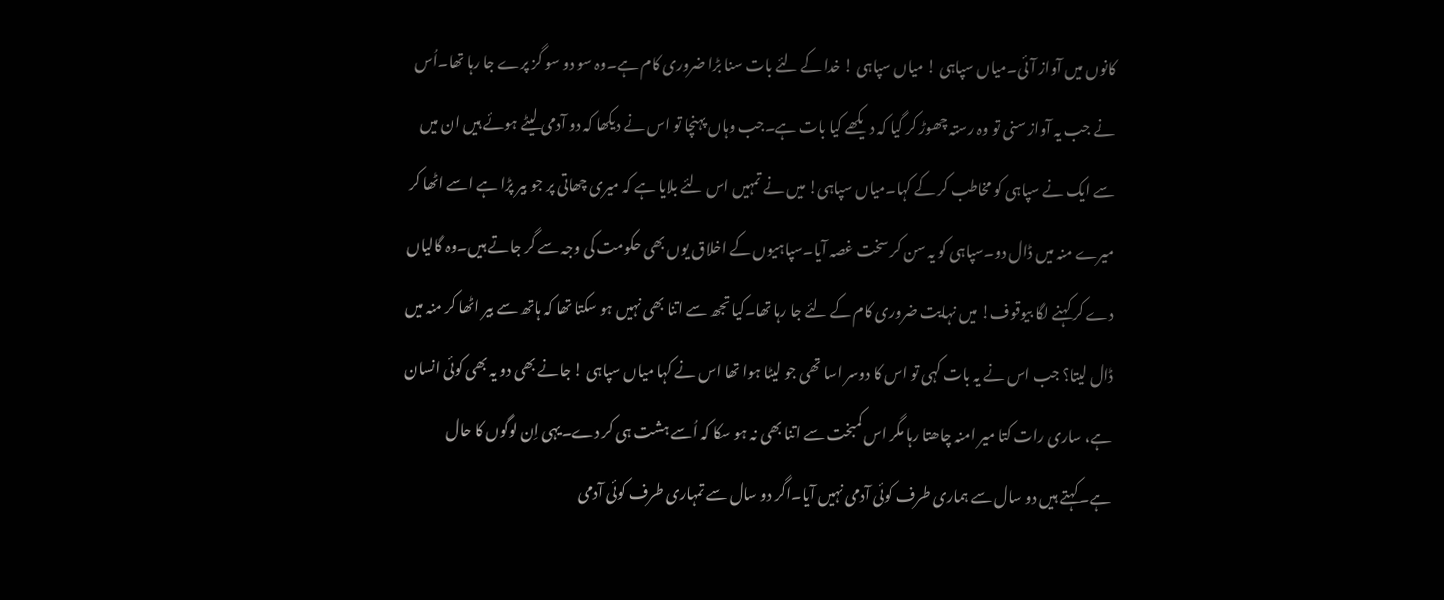کانوں میں آواز آئی۔میاں سپاہی ! میاں سپاہی ! خدا کے لئے بات سنا بڑا ضروری کام ہے۔وہ سو دو سو گز پرے جا رہا تھا۔اُس نے جب یہ آواز سنی تو وہ رستہ چھوڑ کر گیا کہ دیکھے کیا بات ہے۔جب وہاں پہنچا تو اس نے دیکھا کہ دو آدمی لیٹے ہوئے ہیں ان میں سے ایک نے سپاہی کو مخاطب کر کے کہا۔میاں سپاہی! میں نے تمہیں اس لئے بلایا ہے کہ میری چھاتی پر جو بیر پڑا ہے اسے اٹھا کر میرے منہ میں ڈال دو۔سپاہی کو یہ سن کر سخت غصہ آیا۔سپاہیوں کے اخلاق یوں بھی حکومت کی وجہ سے گر جاتے ہیں۔وہ گالیاں دے کر کہنے لگا بیوقوف! میں نہایت ضروری کام کے لئے جا رہا تھا۔کیا تجھ سے اتنا بھی نہیں ہو سکتا تھا کہ ہاتھ سے بیر اٹھا کر منہ میں ڈال لیتا؟ جب اس نے یہ بات کہی تو اس کا دوسر اسا تھی جو لیٹا ہوا تھا اس نے کہا میاں سپاہی ! جانے بھی دو یہ بھی کوئی انسان ہے، ساری رات کتا میر امنہ چاھتا رہا مگر اس کمبخت سے اتنا بھی نہ ہو سکا کہ اُسے ہشت ہی کر دے۔یہی اِن لوگوں کا حال ہے۔کہتے ہیں دو سال سے ہماری طرف کوئی آدمی نہیں آیا۔اگر دو سال سے تمہاری طرف کوئی آدمی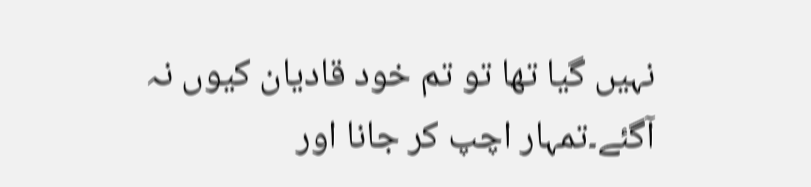نہیں گیا تھا تو تم خود قادیان کیوں نہ آگئے۔تمہار اچپ کر جانا اور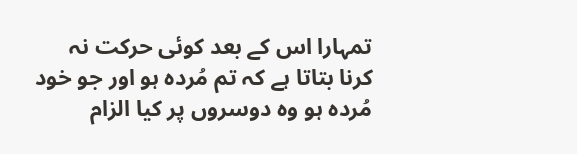تمہارا اس کے بعد کوئی حرکت نہ کرنا بتاتا ہے کہ تم مُردہ ہو اور جو خود مُردہ ہو وہ دوسروں پر کیا الزام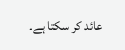عائد کر سکتا ہے۔